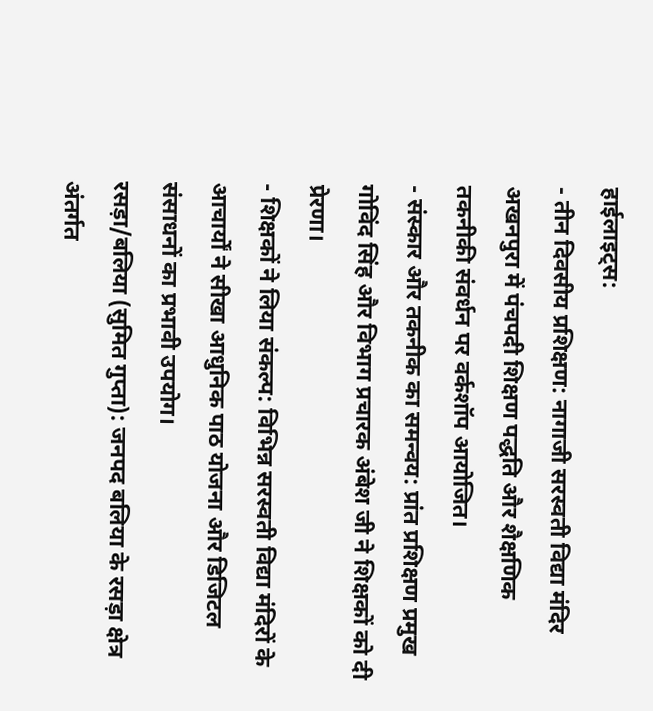हाईलाइट्स:
- तीन दिवसीय प्रशिक्षण: नागाजी सरस्वती विद्या मंदिर अखनपुरा में पंचपदी शिक्षण पद्धति और शैक्षणिक तकनीकी संवर्धन पर वर्कशॉप आयोजित।
- संस्कार और तकनीक का समन्वय: प्रांत प्रशिक्षण प्रमुख गोविंद सिंह और विभाग प्रचारक अंबेश जी ने शिक्षकों को दी प्रेरणा।
- शिक्षकों ने लिया संकल्प: विभिन्न सरस्वती विद्या मंदिरों के आचार्यों ने सीखा आधुनिक पाठ योजना और डिजिटल संसाधनों का प्रभावी उपयोग।
रसड़ा/बलिया (सुमित गुप्ता): जनपद बलिया के रसड़ा क्षेत्र अंतर्गत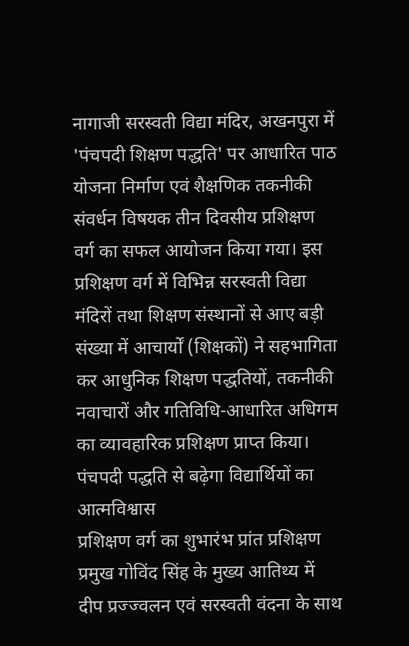नागाजी सरस्वती विद्या मंदिर, अखनपुरा में 'पंचपदी शिक्षण पद्धति' पर आधारित पाठ योजना निर्माण एवं शैक्षणिक तकनीकी संवर्धन विषयक तीन दिवसीय प्रशिक्षण वर्ग का सफल आयोजन किया गया। इस प्रशिक्षण वर्ग में विभिन्न सरस्वती विद्या मंदिरों तथा शिक्षण संस्थानों से आए बड़ी संख्या में आचार्यों (शिक्षकों) ने सहभागिता कर आधुनिक शिक्षण पद्धतियों, तकनीकी नवाचारों और गतिविधि-आधारित अधिगम का व्यावहारिक प्रशिक्षण प्राप्त किया।
पंचपदी पद्धति से बढ़ेगा विद्यार्थियों का आत्मविश्वास
प्रशिक्षण वर्ग का शुभारंभ प्रांत प्रशिक्षण प्रमुख गोविंद सिंह के मुख्य आतिथ्य में दीप प्रज्ज्वलन एवं सरस्वती वंदना के साथ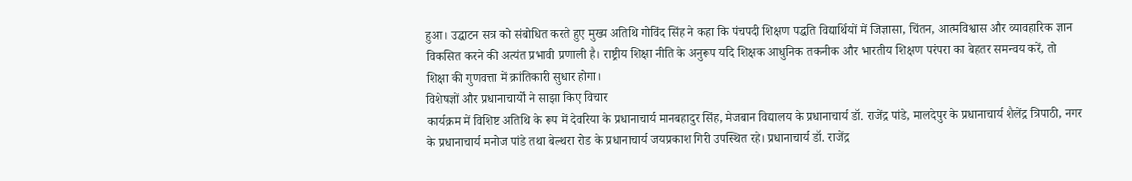हुआ। उद्घाटन सत्र को संबोधित करते हुए मुख्य अतिथि गोविंद सिंह ने कहा कि पंचपदी शिक्षण पद्धति विद्यार्थियों में जिज्ञासा, चिंतन, आत्मविश्वास और व्यावहारिक ज्ञान विकसित करने की अत्यंत प्रभावी प्रणाली है। राष्ट्रीय शिक्षा नीति के अनुरूप यदि शिक्षक आधुनिक तकनीक और भारतीय शिक्षण परंपरा का बेहतर समन्वय करें, तो शिक्षा की गुणवत्ता में क्रांतिकारी सुधार होगा।
विशेषज्ञों और प्रधानाचार्यों ने साझा किए विचार
कार्यक्रम में विशिष्ट अतिथि के रूप में देवरिया के प्रधानाचार्य मानबहादुर सिंह, मेजबान विद्यालय के प्रधानाचार्य डॉ. राजेंद्र पांडे, मालदेपुर के प्रधानाचार्य शैलेंद्र त्रिपाठी, नगर के प्रधानाचार्य मनोज पांडे तथा बेल्थरा रोड के प्रधानाचार्य जयप्रकाश गिरी उपस्थित रहे। प्रधानाचार्य डॉ. राजेंद्र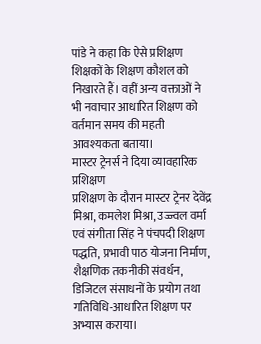पांडे ने कहा कि ऐसे प्रशिक्षण शिक्षकों के शिक्षण कौशल को निखारते हैं। वहीं अन्य वक्ताओं ने भी नवाचार आधारित शिक्षण को वर्तमान समय की महती आवश्यकता बताया।
मास्टर ट्रेनर्स ने दिया व्यावहारिक प्रशिक्षण
प्रशिक्षण के दौरान मास्टर ट्रेनर देवेंद्र मिश्रा, कमलेश मिश्रा, उज्ज्वल वर्मा एवं संगीता सिंह ने पंचपदी शिक्षण पद्धति, प्रभावी पाठ योजना निर्माण, शैक्षणिक तकनीकी संवर्धन, डिजिटल संसाधनों के प्रयोग तथा गतिविधि-आधारित शिक्षण पर अभ्यास कराया।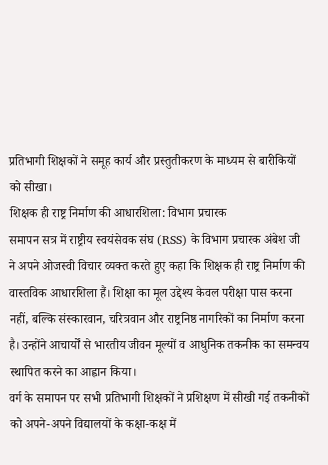प्रतिभागी शिक्षकों ने समूह कार्य और प्रस्तुतीकरण के माध्यम से बारीकियों को सीखा।
शिक्षक ही राष्ट्र निर्माण की आधारशिला: विभाग प्रचारक
समापन सत्र में राष्ट्रीय स्वयंसेवक संघ (RSS) के विभाग प्रचारक अंबेश जी ने अपने ओजस्वी विचार व्यक्त करते हुए कहा कि शिक्षक ही राष्ट्र निर्माण की वास्तविक आधारशिला हैं। शिक्षा का मूल उद्देश्य केवल परीक्षा पास करना नहीं, बल्कि संस्कारवान, चरित्रवान और राष्ट्रनिष्ठ नागरिकों का निर्माण करना है। उन्होंने आचार्यों से भारतीय जीवन मूल्यों व आधुनिक तकनीक का समन्वय स्थापित करने का आह्वान किया।
वर्ग के समापन पर सभी प्रतिभागी शिक्षकों ने प्रशिक्षण में सीखी गई तकनीकों को अपने-अपने विद्यालयों के कक्षा-कक्ष में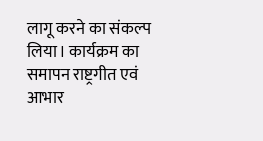लागू करने का संकल्प लिया। कार्यक्रम का समापन राष्ट्रगीत एवं आभार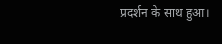प्रदर्शन के साथ हुआ।